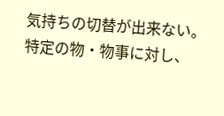気持ちの切替が出来ない。
特定の物・物事に対し、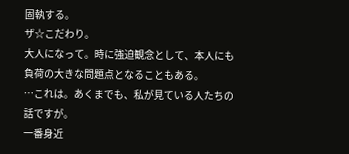固執する。
ザ☆こだわり。
大人になって。時に強迫観念として、本人にも負荷の大きな問題点となることもある。
…これは。あくまでも、私が見ている人たちの話ですが。
一番身近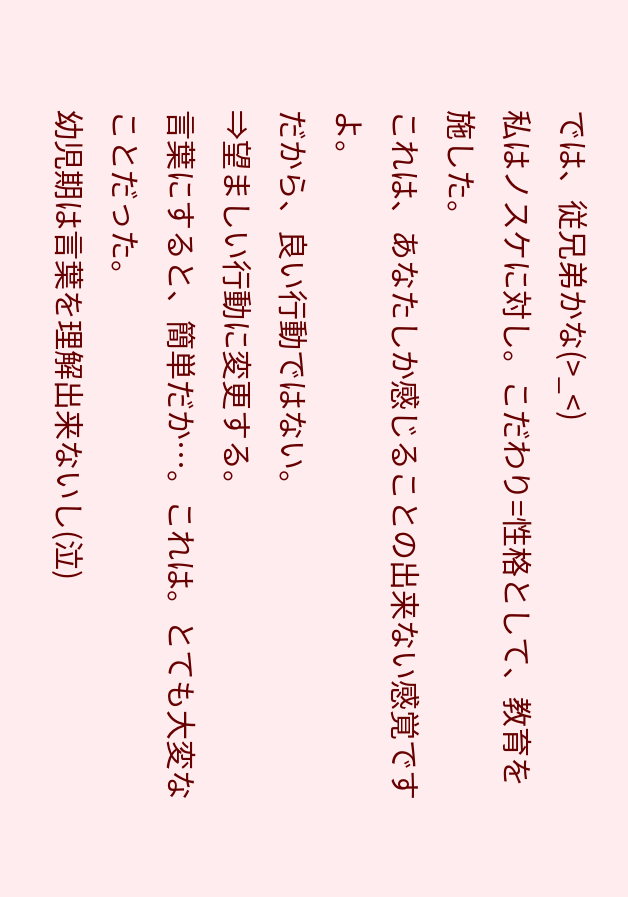では、従兄弟かな(>_<)
私はノスケに対し。こだわり=性格として、教育を施した。
これは、あなたしか感じることの出来ない感覚ですよ。
だから、良い行動ではない。
⇒望ましい行動に変更する。
言葉にすると、簡単だか…。これは。とても大変なことだった。
幼児期は言葉を理解出来ないし(泣)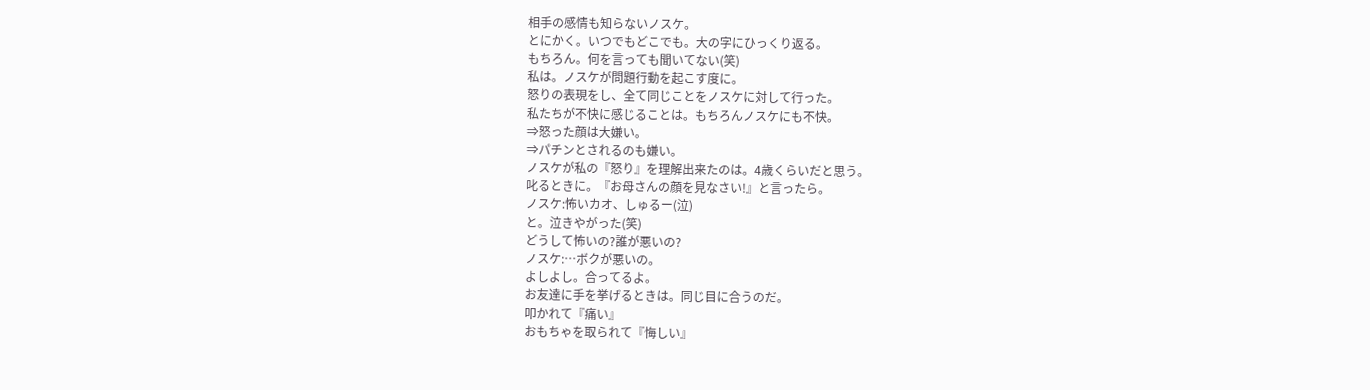相手の感情も知らないノスケ。
とにかく。いつでもどこでも。大の字にひっくり返る。
もちろん。何を言っても聞いてない(笑)
私は。ノスケが問題行動を起こす度に。
怒りの表現をし、全て同じことをノスケに対して行った。
私たちが不快に感じることは。もちろんノスケにも不快。
⇒怒った顔は大嫌い。
⇒パチンとされるのも嫌い。
ノスケが私の『怒り』を理解出来たのは。4歳くらいだと思う。
叱るときに。『お母さんの顔を見なさい!』と言ったら。
ノスケ:怖いカオ、しゅるー(泣)
と。泣きやがった(笑)
どうして怖いの?誰が悪いの?
ノスケ:…ボクが悪いの。
よしよし。合ってるよ。
お友達に手を挙げるときは。同じ目に合うのだ。
叩かれて『痛い』
おもちゃを取られて『悔しい』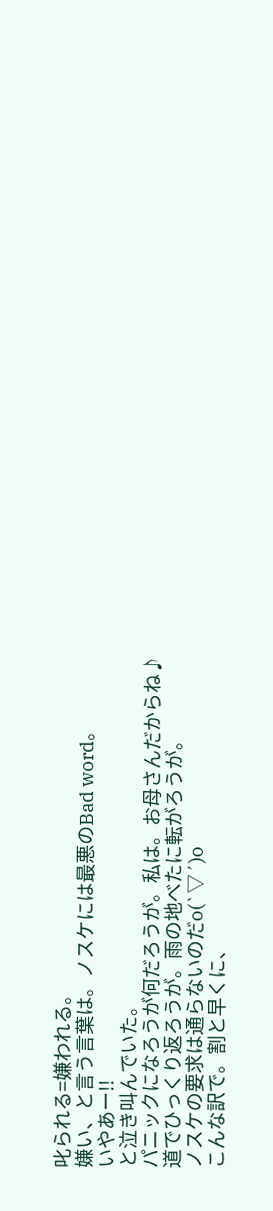叱られる=嫌われる。
嫌い、と言う言葉は。ノスケには最悪のBad word。
いやあー!!
と泣き叫んでいた。
パニックになろうが何だろうが。私は。お母さんだからね♪
道でひっくり返ろうが。雨の地べたに転がろうが。
ノスケの要求は通らないのだo(`▽´)o
こんな訳で。割と早くに、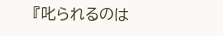『叱られるのは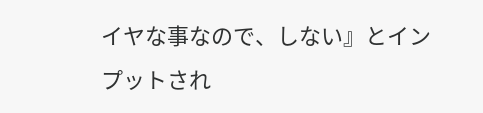イヤな事なので、しない』とインプットされ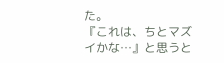た。
『これは、ちとマズイかな…』と思うと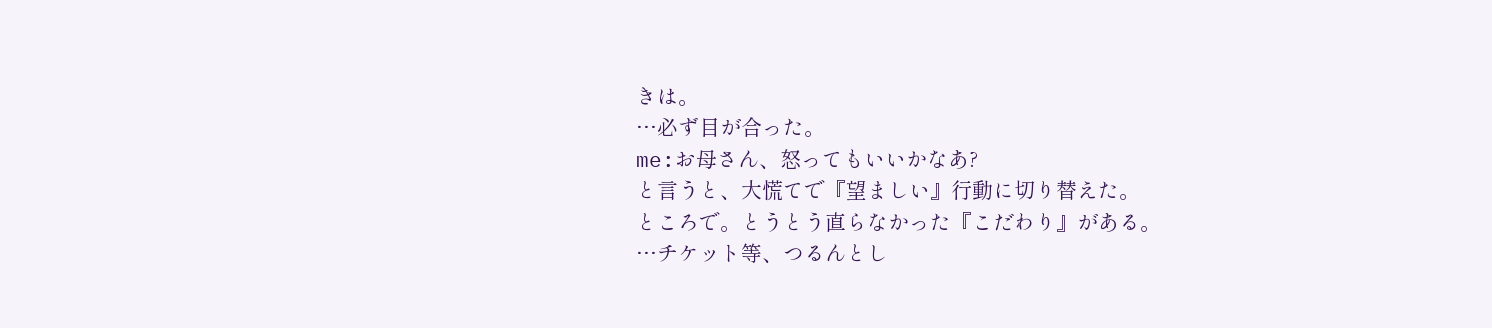きは。
…必ず目が合った。
me:お母さん、怒ってもいいかなあ?
と言うと、大慌てで『望ましい』行動に切り替えた。
ところで。とうとう直らなかった『こだわり』がある。
…チケット等、つるんとし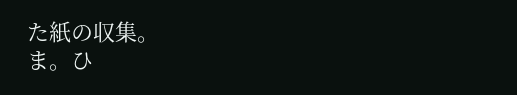た紙の収集。
ま。ひ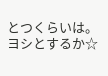とつくらいは。
ヨシとするか☆